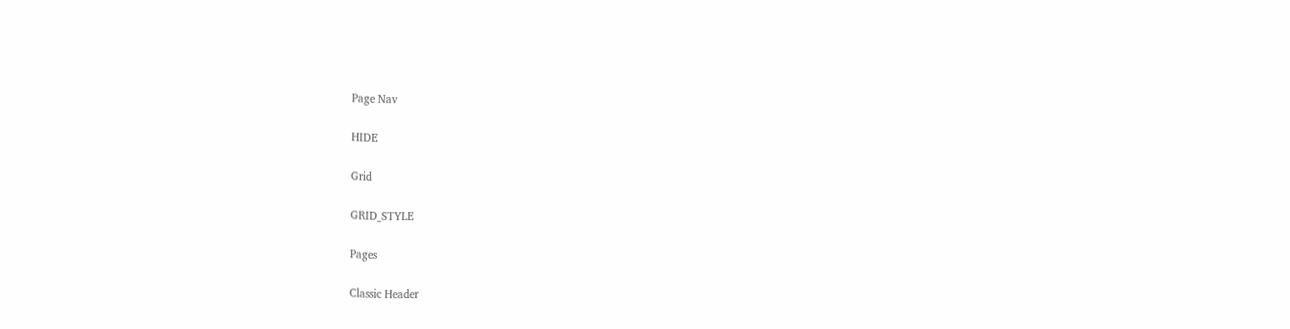Page Nav

HIDE

Grid

GRID_STYLE

Pages

Classic Header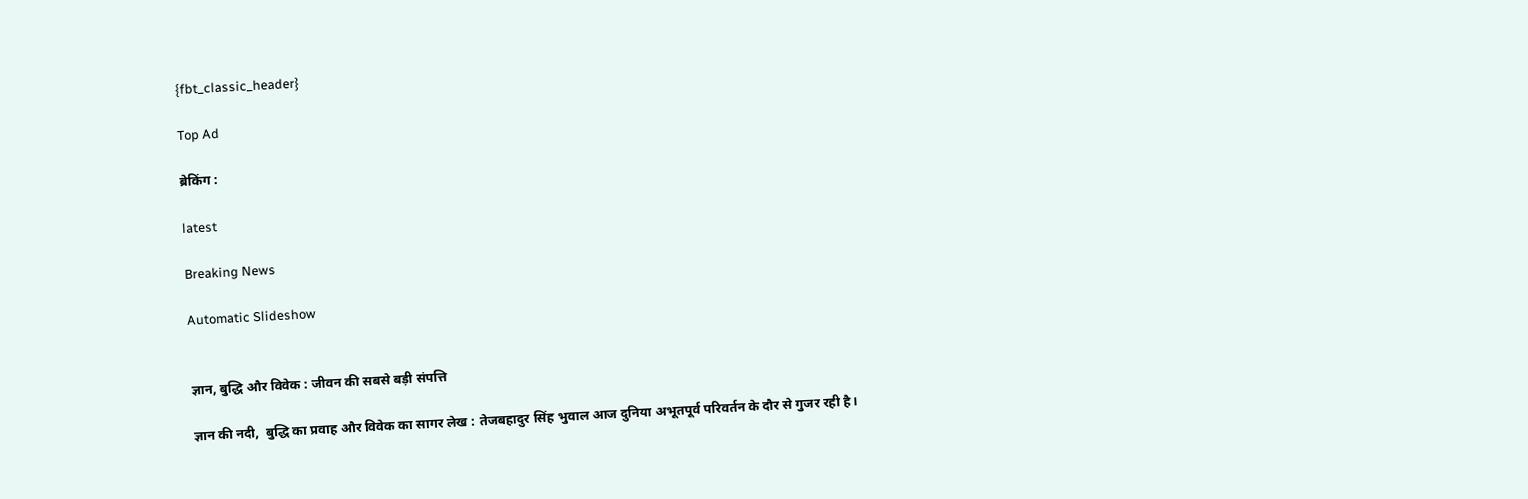{fbt_classic_header}

Top Ad

ब्रेकिंग :

latest

Breaking News

Automatic Slideshow


ज्ञान, बुद्धि और विवेक : जीवन की सबसे बड़ी संपत्ति

ज्ञान की नदी,  बुद्धि का प्रवाह और विवेक का सागर लेख : तेजबहादुर सिंह भुवाल आज दुनिया अभूतपूर्व परिवर्तन के दौर से गुजर रही है।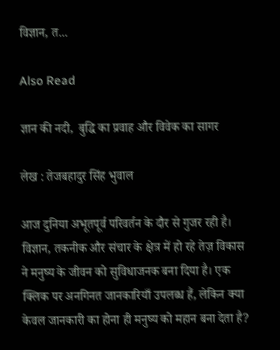विज्ञान, त...

Also Read

ज्ञान की नदी,  बुद्धि का प्रवाह और विवेक का सागर

लेख : तेजबहादुर सिंह भुवाल

आज दुनिया अभूतपूर्व परिवर्तन के दौर से गुजर रही है। विज्ञान, तकनीक और संचार के क्षेत्र में हो रहे तेज़ विकास ने मनुष्य के जीवन को सुविधाजनक बना दिया है। एक क्लिक पर अनगिनत जानकारियाँ उपलब्ध हैं, लेकिन क्या केवल जानकारी का होना ही मनुष्य को महान बना देता है?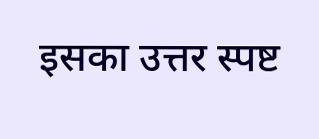इसका उत्तर स्पष्ट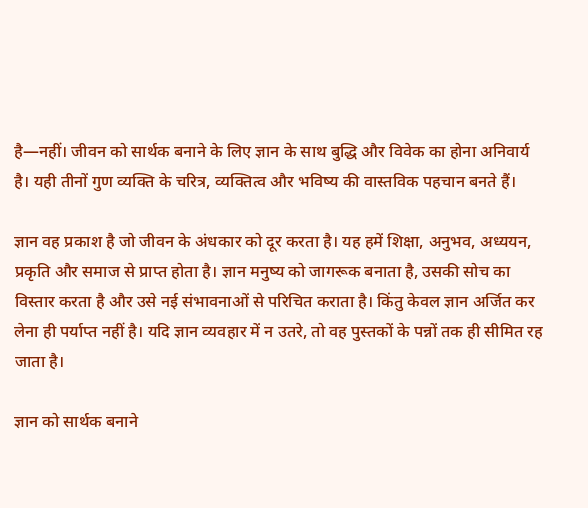है—नहीं। जीवन को सार्थक बनाने के लिए ज्ञान के साथ बुद्धि और विवेक का होना अनिवार्य है। यही तीनों गुण व्यक्ति के चरित्र, व्यक्तित्व और भविष्य की वास्तविक पहचान बनते हैं।

ज्ञान वह प्रकाश है जो जीवन के अंधकार को दूर करता है। यह हमें शिक्षा, अनुभव, अध्ययन, प्रकृति और समाज से प्राप्त होता है। ज्ञान मनुष्य को जागरूक बनाता है, उसकी सोच का विस्तार करता है और उसे नई संभावनाओं से परिचित कराता है। किंतु केवल ज्ञान अर्जित कर लेना ही पर्याप्त नहीं है। यदि ज्ञान व्यवहार में न उतरे, तो वह पुस्तकों के पन्नों तक ही सीमित रह जाता है।

ज्ञान को सार्थक बनाने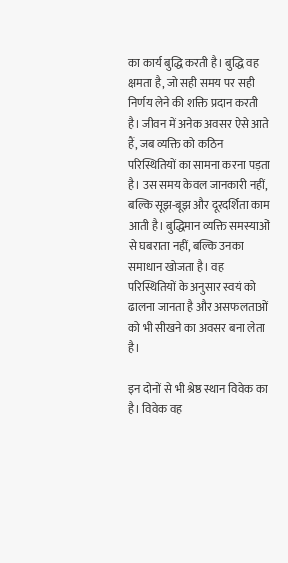का कार्य बुद्धि करती है। बुद्धि वह क्षमता है, जो सही समय पर सही निर्णय लेने की शक्ति प्रदान करती है। जीवन में अनेक अवसर ऐसे आते हैं, जब व्यक्ति को कठिन परिस्थितियों का सामना करना पड़ता है। उस समय केवल जानकारी नहीं, बल्कि सूझ-बूझ और दूरदर्शिता काम आती है। बुद्धिमान व्यक्ति समस्याओं से घबराता नहीं, बल्कि उनका समाधान खोजता है। वह परिस्थितियों के अनुसार स्वयं को ढालना जानता है और असफलताओं को भी सीखने का अवसर बना लेता है।

इन दोनों से भी श्रेष्ठ स्थान विवेक का है। विवेक वह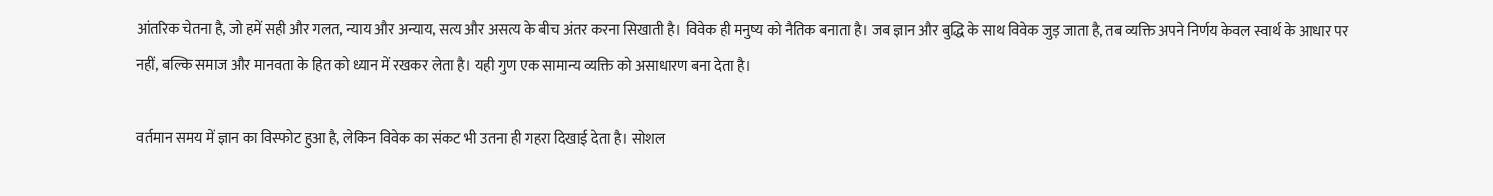आंतरिक चेतना है, जो हमें सही और गलत, न्याय और अन्याय, सत्य और असत्य के बीच अंतर करना सिखाती है। विवेक ही मनुष्य को नैतिक बनाता है। जब ज्ञान और बुद्धि के साथ विवेक जुड़ जाता है, तब व्यक्ति अपने निर्णय केवल स्वार्थ के आधार पर नहीं, बल्कि समाज और मानवता के हित को ध्यान में रखकर लेता है। यही गुण एक सामान्य व्यक्ति को असाधारण बना देता है।

वर्तमान समय में ज्ञान का विस्फोट हुआ है, लेकिन विवेक का संकट भी उतना ही गहरा दिखाई देता है। सोशल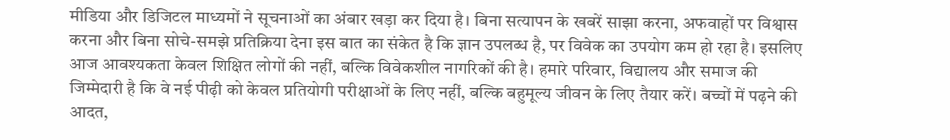मीडिया और डिजिटल माध्यमों ने सूचनाओं का अंबार खड़ा कर दिया है। बिना सत्यापन के खबरें साझा करना, अफवाहों पर विश्वास करना और बिना सोचे-समझे प्रतिक्रिया देना इस बात का संकेत है कि ज्ञान उपलब्ध है, पर विवेक का उपयोग कम हो रहा है। इसलिए आज आवश्यकता केवल शिक्षित लोगों की नहीं, बल्कि विवेकशील नागरिकों की है। हमारे परिवार, विद्यालय और समाज की जिम्मेदारी है कि वे नई पीढ़ी को केवल प्रतियोगी परीक्षाओं के लिए नहीं, बल्कि बहुमूल्य जीवन के लिए तैयार करें। बच्चों में पढ़ने की आदत,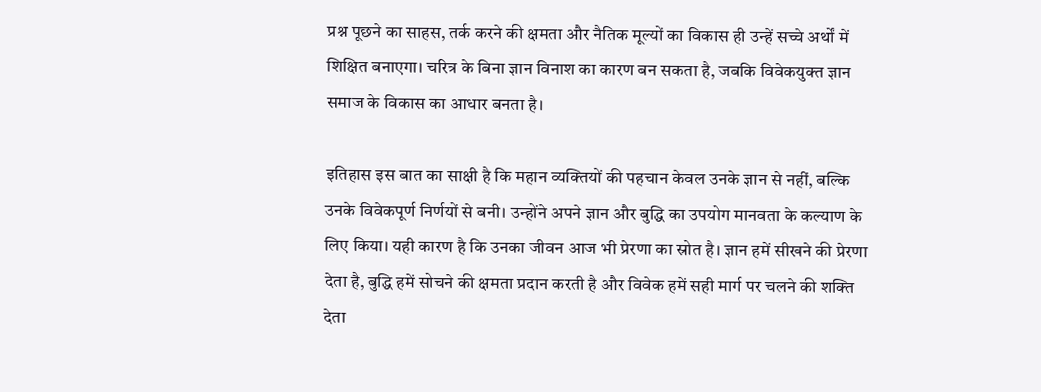प्रश्न पूछने का साहस, तर्क करने की क्षमता और नैतिक मूल्यों का विकास ही उन्हें सच्चे अर्थों में शिक्षित बनाएगा। चरित्र के बिना ज्ञान विनाश का कारण बन सकता है, जबकि विवेकयुक्त ज्ञान समाज के विकास का आधार बनता है।

इतिहास इस बात का साक्षी है कि महान व्यक्तियों की पहचान केवल उनके ज्ञान से नहीं, बल्कि उनके विवेकपूर्ण निर्णयों से बनी। उन्होंने अपने ज्ञान और बुद्धि का उपयोग मानवता के कल्याण के लिए किया। यही कारण है कि उनका जीवन आज भी प्रेरणा का स्रोत है। ज्ञान हमें सीखने की प्रेरणा देता है, बुद्धि हमें सोचने की क्षमता प्रदान करती है और विवेक हमें सही मार्ग पर चलने की शक्ति देता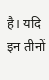है। यदि इन तीनों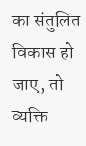का संतुलित विकास हो जाए, तो व्यक्ति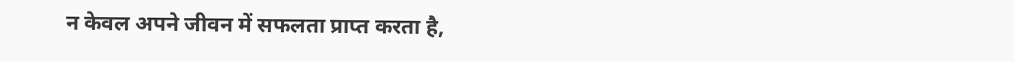न केवल अपने जीवन में सफलता प्राप्त करता है,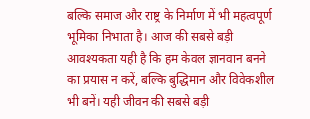बल्कि समाज और राष्ट्र के निर्माण में भी महत्वपूर्ण भूमिका निभाता है। आज की सबसे बड़ी आवश्यकता यही है कि हम केवल ज्ञानवान बनने का प्रयास न करें, बल्कि बुद्धिमान और विवेकशील भी बनें। यही जीवन की सबसे बड़ी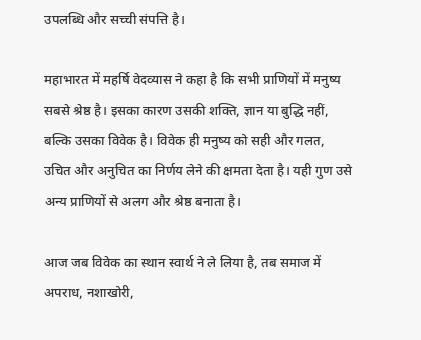उपलब्धि और सच्ची संपत्ति है।

महाभारत में महर्षि वेदव्यास ने कहा है कि सभी प्राणियों में मनुष्य सबसे श्रेष्ठ है। इसका कारण उसकी शक्ति, ज्ञान या बुद्धि नहीं, बल्कि उसका विवेक है। विवेक ही मनुष्य को सही और गलत, उचित और अनुचित का निर्णय लेने की क्षमता देता है। यही गुण उसे अन्य प्राणियों से अलग और श्रेष्ठ बनाता है।

आज जब विवेक का स्थान स्वार्थ ने ले लिया है, तब समाज में अपराध, नशाखोरी,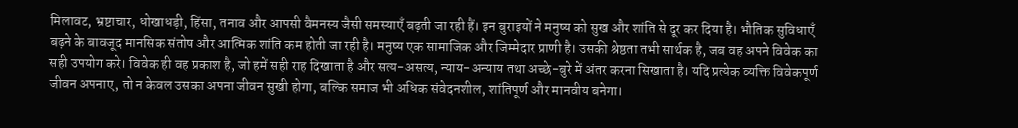मिलावट, भ्रष्टाचार, धोखाधड़ी, हिंसा, तनाव और आपसी वैमनस्य जैसी समस्याएँ बढ़ती जा रही हैं। इन बुराइयों ने मनुष्य को सुख और शांति से दूर कर दिया है। भौतिक सुविधाएँ बढ़ने के बावजूद मानसिक संतोष और आत्मिक शांति कम होती जा रही है। मनुष्य एक सामाजिक और जिम्मेदार प्राणी है। उसकी श्रेष्ठता तभी सार्थक है, जब वह अपने विवेक का सही उपयोग करे। विवेक ही वह प्रकाश है, जो हमें सही राह दिखाता है और सत्य-असत्य, न्याय-अन्याय तथा अच्छे-बुरे में अंतर करना सिखाता है। यदि प्रत्येक व्यक्ति विवेकपूर्ण जीवन अपनाए, तो न केवल उसका अपना जीवन सुखी होगा, बल्कि समाज भी अधिक संवेदनशील, शांतिपूर्ण और मानवीय बनेगा।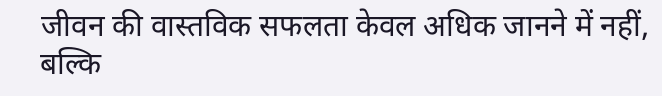जीवन की वास्तविक सफलता केवल अधिक जानने में नहीं, बल्कि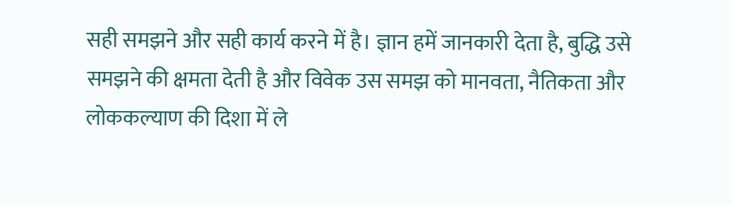सही समझने और सही कार्य करने में है। ज्ञान हमें जानकारी देता है, बुद्धि उसे समझने की क्षमता देती है और विवेक उस समझ को मानवता, नैतिकता और लोककल्याण की दिशा में ले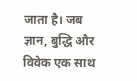जाता है। जब ज्ञान, बुद्धि और विवेक एक साथ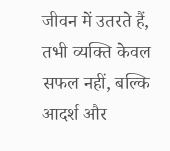जीवन में उतरते हैं, तभी व्यक्ति केवल सफल नहीं, बल्कि आदर्श और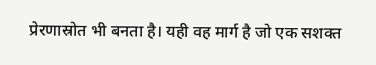प्रेरणास्रोत भी बनता है। यही वह मार्ग है जो एक सशक्त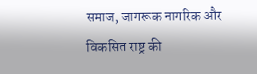समाज, जागरूक नागरिक और विकसित राष्ट्र की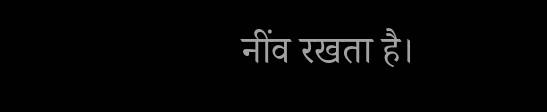नींव रखता है।